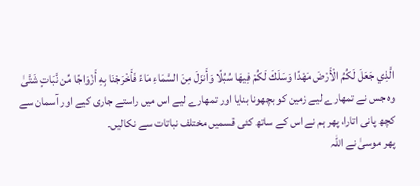الَّذِي جَعَلَ لَكُمُ الْأَرْضَ مَهْدًا وَسَلَكَ لَكُمْ فِيهَا سُبُلًا وَأَنزَلَ مِنَ السَّمَاءِ مَاءً فَأَخْرَجْنَا بِهِ أَزْوَاجًا مِّن نَّبَاتٍ شَتَّىٰ
وہ جس نے تمھارے لیے زمین کو بچھونا بنایا اور تمھارے لیے اس میں راستے جاری کیے اور آسمان سے کچھ پانی اتارا، پھر ہم نے اس کے ساتھ کئی قسمیں مختلف نباتات سے نکالیں۔
پھر موسیٰ نے اللہ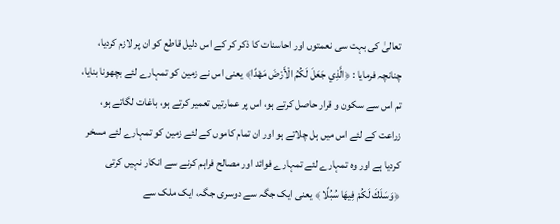تعالیٰ کی بہت سی نعمتوں اور احاسنات کا ذکر کر کے اس دلیل قاطع کو ان پر لازم کردیا، چنانچہ فرمایا : ﴿الَّذِي جَعَلَ لَكُمُ الْأَرْضَ مَهْدًا﴾ یعنی اس نے زمین کو تمہارے لئے بچھونا بنایا، تم اس سے سکون و قرار حاصل کرتے ہو، اس پر عمارتیں تعمیر کرتے ہو، باغات لگاتے ہو، زراعت کے لئے اس میں ہل چلاتے ہو اور ان تمام کاموں کے لئے زمین کو تمہارے لئے مسخر کردیا ہے اور وہ تمہارے لئے تمہارے فوائد اور مصالح فراہم کرنے سے انکار نہیں کرتی ﴿وَسَلَكَ لَكُمْ فِيهَا سُبُلًا ﴾ یعنی ایک جگہ سے دوسری جگہ، ایک ملک سے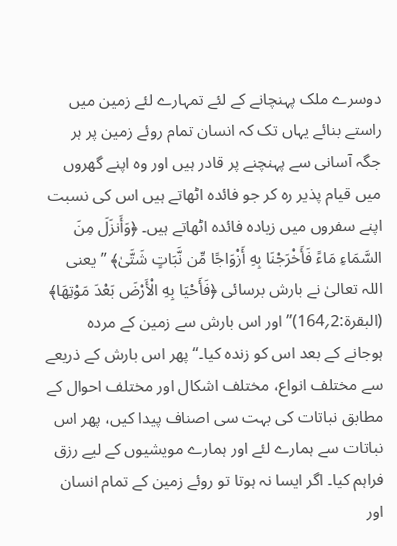دوسرے ملک پہنچانے کے لئے تمہارے لئے زمین میں راستے بنائے یہاں تک کہ انسان تمام روئے زمین پر ہر جگہ آسانی سے پہنچنے پر قادر ہیں اور وہ اپنے گھروں میں قیام پذیر رہ کر جو فائدہ اٹھاتے ہیں اس کی نسبت اپنے سفروں میں زیادہ فائدہ اٹھاتے ہیں۔ ﴿وَأَنزَلَ مِنَ السَّمَاءِ مَاءً فَأَخْرَجْنَا بِهِ أَزْوَاجًا مِّن نَّبَاتٍ شَتَّىٰ﴾ ” یعنی اللہ تعالیٰ نے بارش برسائی ﴿فَأَحْيَا بِهِ الْأَرْضَ بَعْدَ مَوْتِهَا﴾ (البقرۃ:2؍164)’’اور اس بارش سے زمین کے مردہ ہوجانے کے بعد اس کو زندہ کیا۔“ پھر اس بارش کے ذریعے سے مختلف انواع، مختلف اشکال اور مختلف احوال کے مطابق نباتات کی بہت سی اصناف پیدا کیں، پھر اس نباتات سے ہمارے لئے اور ہمارے مویشیوں کے لیے رزق فراہم کیا۔ اگر ایسا نہ ہوتا تو روئے زمین کے تمام انسان اور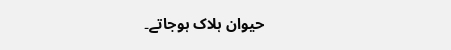حیوان ہلاک ہوجاتے۔